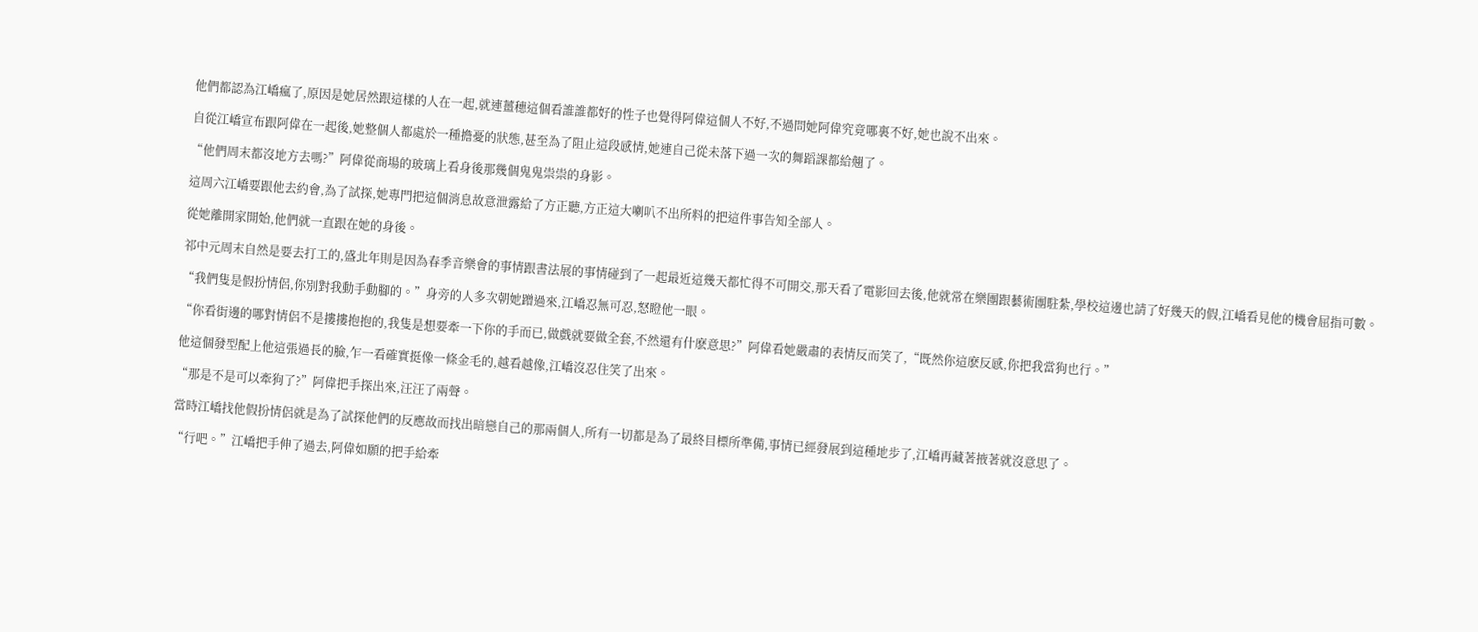他們都認為江嶠瘋了,原因是她居然跟這樣的人在一起,就連薑穗這個看誰誰都好的性子也覺得阿偉這個人不好,不過問她阿偉究竟哪裏不好,她也說不出來。

自從江嶠宣布跟阿偉在一起後,她整個人都處於一種擔憂的狀態,甚至為了阻止這段感情,她連自己從未落下過一次的舞蹈課都給翹了。

“他們周末都沒地方去嗎?”阿偉從商場的玻璃上看身後那幾個鬼鬼祟祟的身影。

這周六江嶠要跟他去約會,為了試探,她專門把這個消息故意泄露給了方正聽,方正這大喇叭不出所料的把這件事告知全部人。

從她離開家開始,他們就一直跟在她的身後。

祁中元周末自然是要去打工的,盛北年則是因為春季音樂會的事情跟書法展的事情碰到了一起最近這幾天都忙得不可開交,那天看了電影回去後,他就常在樂團跟藝術團駐紮,學校這邊也請了好幾天的假,江嶠看見他的機會屈指可數。

“我們隻是假扮情侶,你別對我動手動腳的。”身旁的人多次朝她蹭過來,江嶠忍無可忍,怒瞪他一眼。

“你看街邊的哪對情侶不是摟摟抱抱的,我隻是想要牽一下你的手而已,做戲就要做全套,不然還有什麽意思?”阿偉看她嚴肅的表情反而笑了,“既然你這麽反感,你把我當狗也行。”

他這個發型配上他這張過長的臉,乍一看確實挺像一條金毛的,越看越像,江嶠沒忍住笑了出來。

“那是不是可以牽狗了?”阿偉把手探出來,汪汪了兩聲。

當時江嶠找他假扮情侶就是為了試探他們的反應故而找出暗戀自己的那兩個人,所有一切都是為了最終目標所準備,事情已經發展到這種地步了,江嶠再藏著掖著就沒意思了。

“行吧。”江嶠把手伸了過去,阿偉如願的把手給牽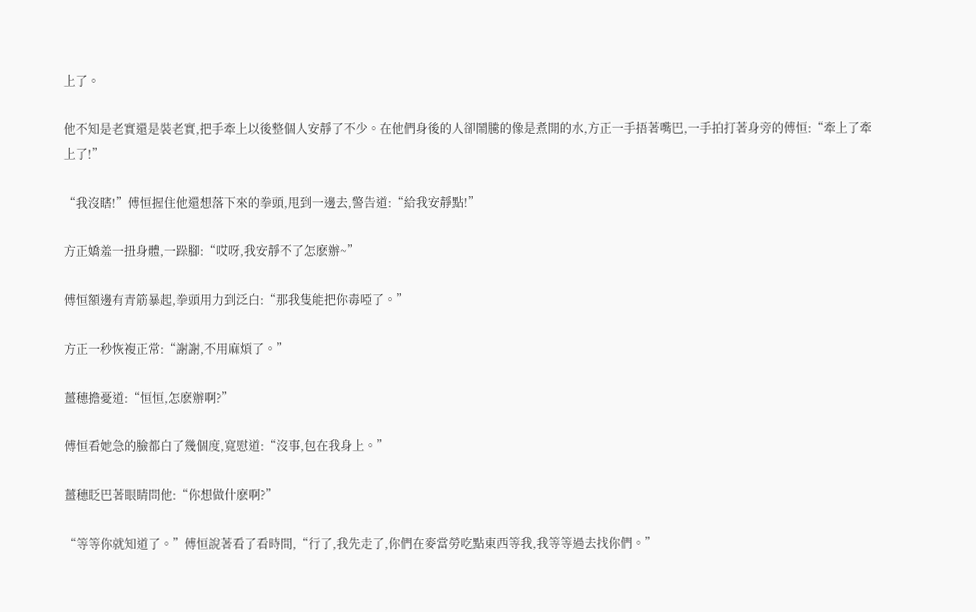上了。

他不知是老實還是裝老實,把手牽上以後整個人安靜了不少。在他們身後的人卻鬧騰的像是煮開的水,方正一手捂著嘴巴,一手拍打著身旁的傅恒:“牽上了牽上了!”

“我沒瞎!”傅恒握住他還想落下來的拳頭,甩到一邊去,警告道:“給我安靜點!”

方正嬌羞一扭身體,一跺腳:“哎呀,我安靜不了怎麽辦~”

傅恒額邊有青筋暴起,拳頭用力到泛白:“那我隻能把你毒啞了。”

方正一秒恢複正常:“謝謝,不用麻煩了。”

薑穗擔憂道:“恒恒,怎麽辦啊?”

傅恒看她急的臉都白了幾個度,寬慰道:“沒事,包在我身上。”

薑穗眨巴著眼睛問他:“你想做什麽啊?”

“等等你就知道了。”傅恒說著看了看時間,“行了,我先走了,你們在麥當勞吃點東西等我,我等等過去找你們。”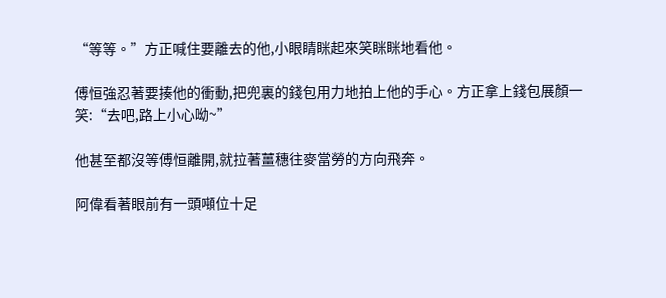“等等。”方正喊住要離去的他,小眼睛眯起來笑眯眯地看他。

傅恒強忍著要揍他的衝動,把兜裏的錢包用力地拍上他的手心。方正拿上錢包展顏一笑:“去吧,路上小心呦~”

他甚至都沒等傅恒離開,就拉著薑穗往麥當勞的方向飛奔。

阿偉看著眼前有一頭噸位十足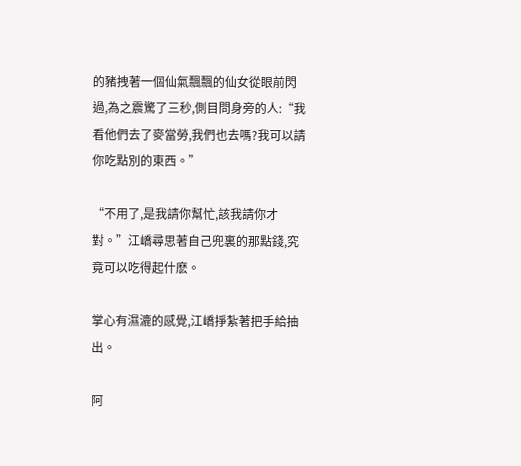的豬拽著一個仙氣飄飄的仙女從眼前閃過,為之震驚了三秒,側目問身旁的人:“我看他們去了麥當勞,我們也去嗎?我可以請你吃點別的東西。”

“不用了,是我請你幫忙,該我請你才對。”江嶠尋思著自己兜裏的那點錢,究竟可以吃得起什麽。

掌心有濕漉的感覺,江嶠掙紮著把手給抽出。

阿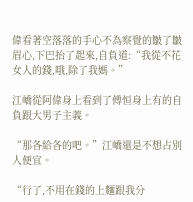偉看著空落落的手心不為察覺的皺了皺眉心,下巴抬了起來,自負道:“我從不花女人的錢,哦,除了我媽。”

江嶠從阿偉身上看到了傅恒身上有的自負跟大男子主義。

“那各給各的吧。”江嶠還是不想占別人便宜。

“行了,不用在錢的上麵跟我分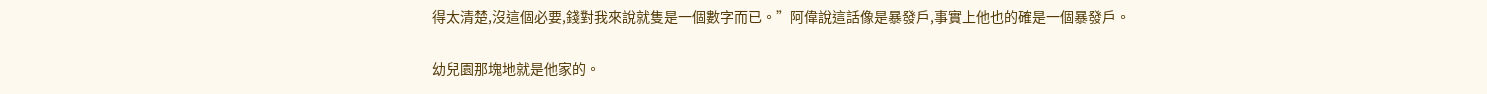得太清楚,沒這個必要,錢對我來說就隻是一個數字而已。”阿偉說這話像是暴發戶,事實上他也的確是一個暴發戶。

幼兒園那塊地就是他家的。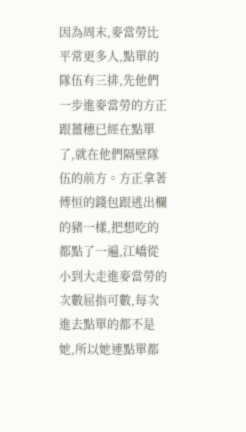因為周末,麥當勞比平常更多人,點單的隊伍有三排,先他們一步進麥當勞的方正跟薑穗已經在點單了,就在他們隔壁隊伍的前方。方正拿著傅恒的錢包跟逃出欄的豬一樣,把想吃的都點了一遍,江嶠從小到大走進麥當勞的次數屈指可數,每次進去點單的都不是她,所以她連點單都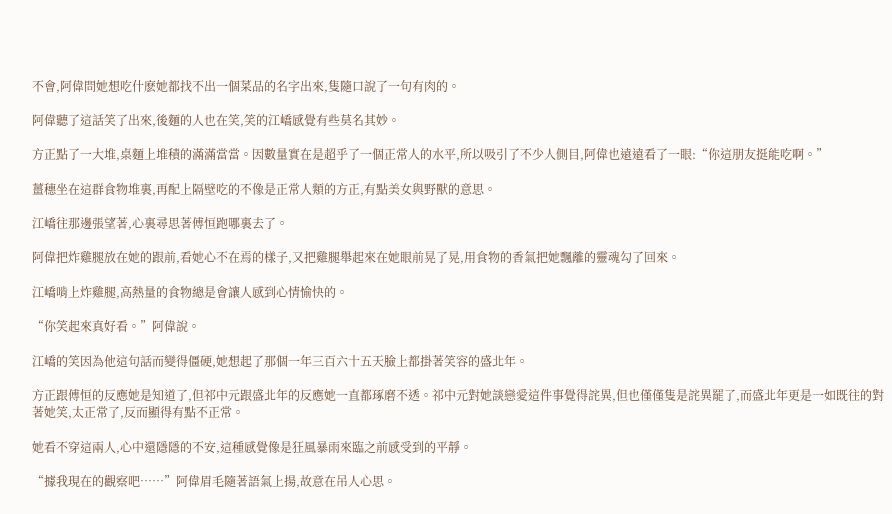不會,阿偉問她想吃什麽她都找不出一個菜品的名字出來,隻隨口說了一句有肉的。

阿偉聽了這話笑了出來,後麵的人也在笑,笑的江嶠感覺有些莫名其妙。

方正點了一大堆,桌麵上堆積的滿滿當當。因數量實在是超乎了一個正常人的水平,所以吸引了不少人側目,阿偉也遠遠看了一眼:“你這朋友挺能吃啊。”

薑穗坐在這群食物堆裏,再配上隔壁吃的不像是正常人類的方正,有點美女與野獸的意思。

江嶠往那邊張望著,心裏尋思著傅恒跑哪裏去了。

阿偉把炸雞腿放在她的跟前,看她心不在焉的樣子,又把雞腿舉起來在她眼前晃了晃,用食物的香氣把她飄離的靈魂勾了回來。

江嶠啃上炸雞腿,高熱量的食物總是會讓人感到心情愉快的。

“你笑起來真好看。”阿偉說。

江嶠的笑因為他這句話而變得僵硬,她想起了那個一年三百六十五天臉上都掛著笑容的盛北年。

方正跟傅恒的反應她是知道了,但祁中元跟盛北年的反應她一直都琢磨不透。祁中元對她談戀愛這件事覺得詫異,但也僅僅隻是詫異罷了,而盛北年更是一如既往的對著她笑,太正常了,反而顯得有點不正常。

她看不穿這兩人,心中還隱隱的不安,這種感覺像是狂風暴雨來臨之前感受到的平靜。

“據我現在的觀察吧……”阿偉眉毛隨著語氣上揚,故意在吊人心思。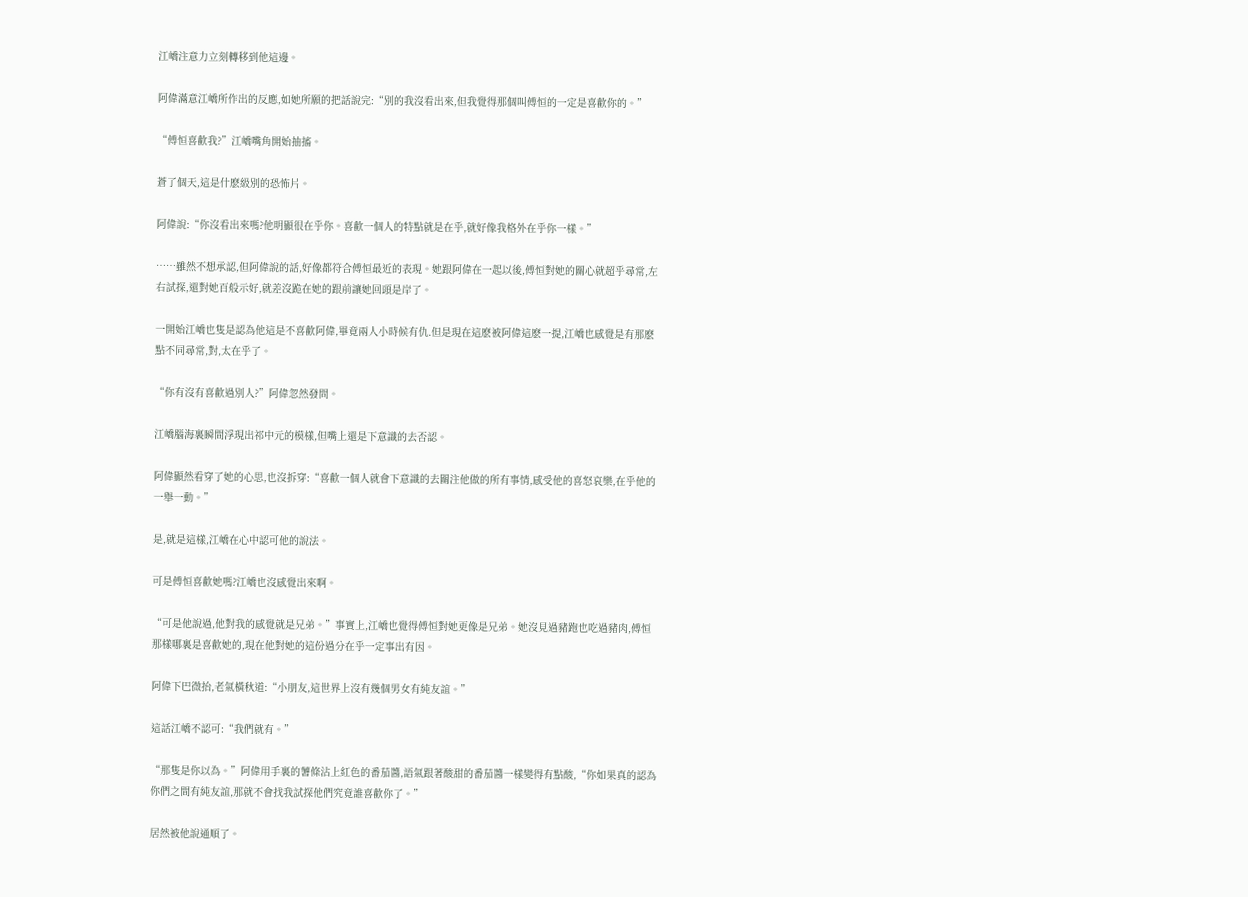江嶠注意力立刻轉移到他這邊。

阿偉滿意江嶠所作出的反應,如她所願的把話說完:“別的我沒看出來,但我覺得那個叫傅恒的一定是喜歡你的。”

“傅恒喜歡我?”江嶠嘴角開始抽搐。

蒼了個天,這是什麽級別的恐怖片。

阿偉說:“你沒看出來嗎?他明顯很在乎你。喜歡一個人的特點就是在乎,就好像我格外在乎你一樣。”

……雖然不想承認,但阿偉說的話,好像都符合傅恒最近的表現。她跟阿偉在一起以後,傅恒對她的關心就超乎尋常,左右試探,還對她百般示好,就差沒跪在她的跟前讓她回頭是岸了。

一開始江嶠也隻是認為他這是不喜歡阿偉,畢竟兩人小時候有仇.但是現在這麽被阿偉這麽一提,江嶠也感覺是有那麽點不同尋常,對,太在乎了。

“你有沒有喜歡過別人?”阿偉忽然發問。

江嶠腦海裏瞬間浮現出祁中元的模樣,但嘴上還是下意識的去否認。

阿偉顯然看穿了她的心思,也沒拆穿:“喜歡一個人就會下意識的去關注他做的所有事情,感受他的喜怒哀樂,在乎他的一舉一動。”

是,就是這樣,江嶠在心中認可他的說法。

可是傅恒喜歡她嗎?江嶠也沒感覺出來啊。

“可是他說過,他對我的感覺就是兄弟。”事實上,江嶠也覺得傅恒對她更像是兄弟。她沒見過豬跑也吃過豬肉,傅恒那樣哪裏是喜歡她的,現在他對她的這份過分在乎一定事出有因。

阿偉下巴微抬,老氣橫秋道:“小朋友,這世界上沒有幾個男女有純友誼。”

這話江嶠不認可:“我們就有。”

“那隻是你以為。”阿偉用手裏的薯條沾上紅色的番茄醬,語氣跟著酸甜的番茄醬一樣變得有點酸,“你如果真的認為你們之間有純友誼,那就不會找我試探他們究竟誰喜歡你了。”

居然被他說通順了。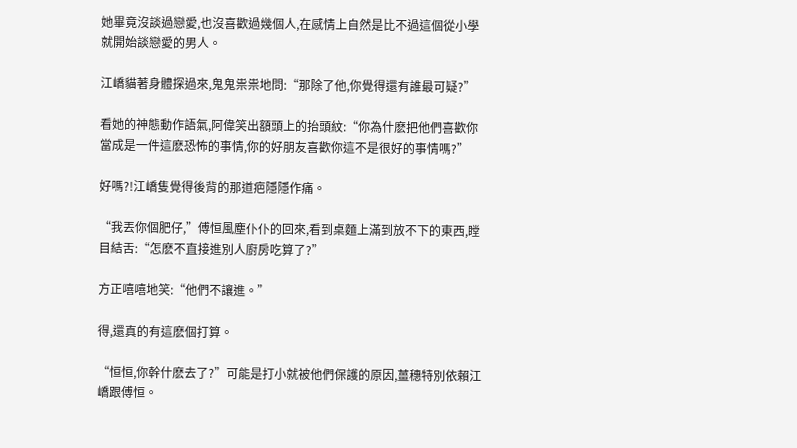她畢竟沒談過戀愛,也沒喜歡過幾個人,在感情上自然是比不過這個從小學就開始談戀愛的男人。

江嶠貓著身體探過來,鬼鬼祟祟地問:“那除了他,你覺得還有誰最可疑?”

看她的神態動作語氣,阿偉笑出額頭上的抬頭紋:“你為什麽把他們喜歡你當成是一件這麽恐怖的事情,你的好朋友喜歡你這不是很好的事情嗎?”

好嗎?!江嶠隻覺得後背的那道疤隱隱作痛。

“我丟你個肥仔,”傅恒風塵仆仆的回來,看到桌麵上滿到放不下的東西,瞠目結舌:“怎麽不直接進別人廚房吃算了?”

方正嘻嘻地笑:“他們不讓進。”

得,還真的有這麽個打算。

“恒恒,你幹什麽去了?”可能是打小就被他們保護的原因,薑穗特別依賴江嶠跟傅恒。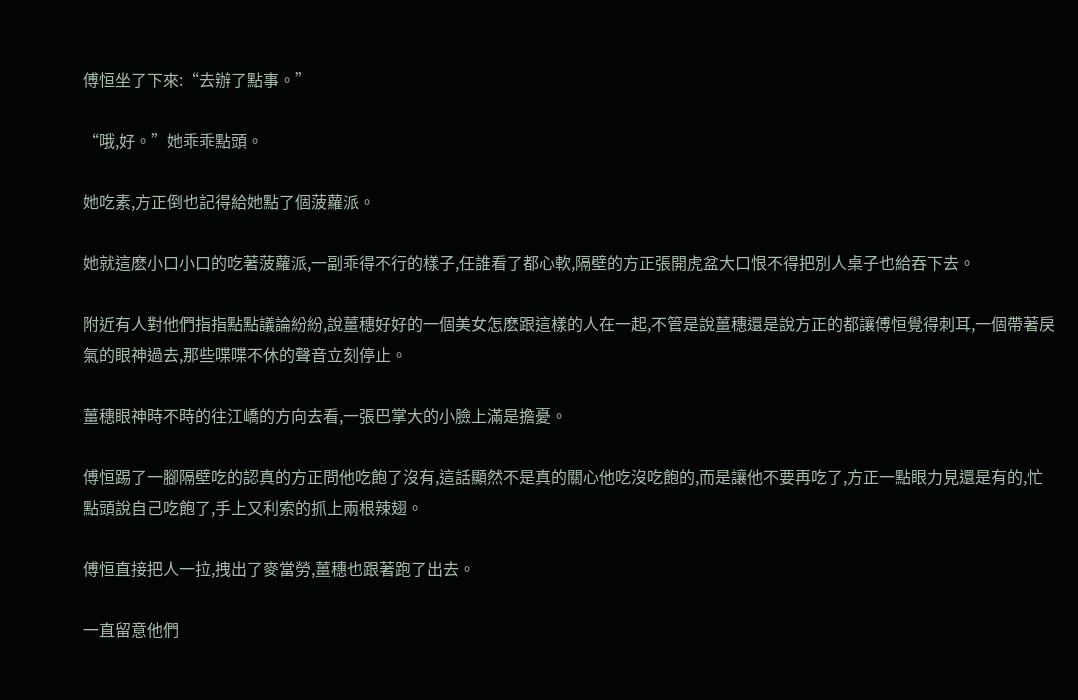傅恒坐了下來:“去辦了點事。”

“哦,好。”她乖乖點頭。

她吃素,方正倒也記得給她點了個菠蘿派。

她就這麽小口小口的吃著菠蘿派,一副乖得不行的樣子,任誰看了都心軟,隔壁的方正張開虎盆大口恨不得把別人桌子也給吞下去。

附近有人對他們指指點點議論紛紛,說薑穗好好的一個美女怎麽跟這樣的人在一起,不管是說薑穗還是說方正的都讓傅恒覺得刺耳,一個帶著戾氣的眼神過去,那些喋喋不休的聲音立刻停止。

薑穗眼神時不時的往江嶠的方向去看,一張巴掌大的小臉上滿是擔憂。

傅恒踢了一腳隔壁吃的認真的方正問他吃飽了沒有,這話顯然不是真的關心他吃沒吃飽的,而是讓他不要再吃了,方正一點眼力見還是有的,忙點頭說自己吃飽了,手上又利索的抓上兩根辣翅。

傅恒直接把人一拉,拽出了麥當勞,薑穗也跟著跑了出去。

一直留意他們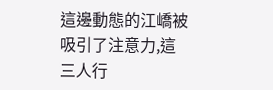這邊動態的江嶠被吸引了注意力,這三人行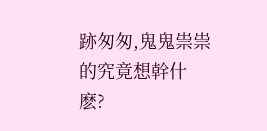跡匆匆,鬼鬼祟祟的究竟想幹什麽?